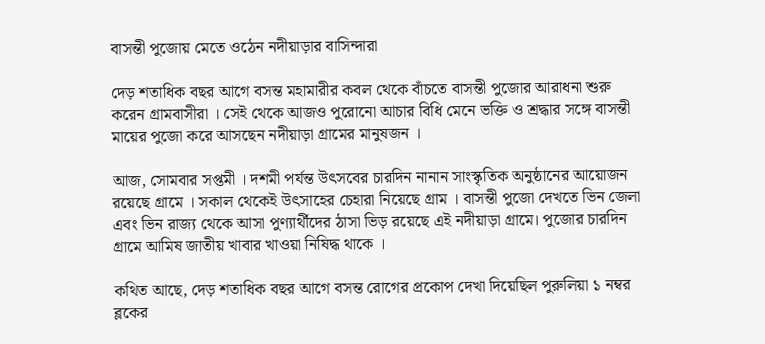বাসন্তী পুজোয় মেতে ওঠেন নদীয়াড়ার বাসিন্দারা

দেড় শতাধিক বছর আগে বসন্ত মহামারীর কবল থেকে বাঁচতে বাসন্তী পুজোর আরাধনা শুরু করেন গ্রামবাসীরা । সেই থেকে আজও পুরোনো আচার বিধি মেনে ভক্তি ও শ্রদ্ধার সঙ্গে বাসন্তী মায়ের পুজো করে আসছেন নদীয়াড়া গ্রামের মানুষজন ।

আজ, সোমবার সপ্তমী । দশমী পর্যন্ত উৎসবের চারদিন নানান সাংস্কৃতিক অনুষ্ঠানের আয়োজন রয়েছে গ্রামে । সকাল থেকেই উৎসাহের চেহারা নিয়েছে গ্রাম । বাসন্তী পুজো দেখতে ভিন জেলা এবং ভিন রাজ্য থেকে আসা পুণ্যার্থীদের ঠাসা ভিড় রয়েছে এই নদীয়াড়া গ্রামে। পুজোর চারদিন গ্রামে আমিষ জাতীয় খাবার খাওয়া নিষিদ্ধ থাকে ।

কথিত আছে, দেড় শতাধিক বছর আগে বসন্ত রোগের প্রকোপ দেখা দিয়েছিল পুরুলিয়া ১ নম্বর ব্লকের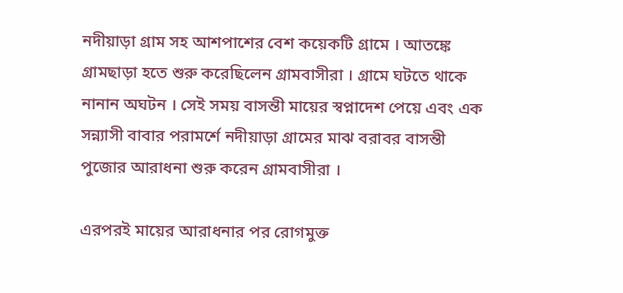নদীয়াড়া গ্রাম সহ আশপাশের বেশ কয়েকটি গ্রামে । আতঙ্কে গ্রামছাড়া হতে শুরু করেছিলেন গ্রামবাসীরা । গ্রামে ঘটতে থাকে নানান অঘটন । সেই সময় বাসন্তী মায়ের স্বপ্নাদেশ পেয়ে এবং এক সন্ন্যাসী বাবার পরামর্শে নদীয়াড়া গ্রামের মাঝ বরাবর বাসন্তী পুজোর আরাধনা শুরু করেন গ্রামবাসীরা ।

এরপরই মায়ের আরাধনার পর রোগমুক্ত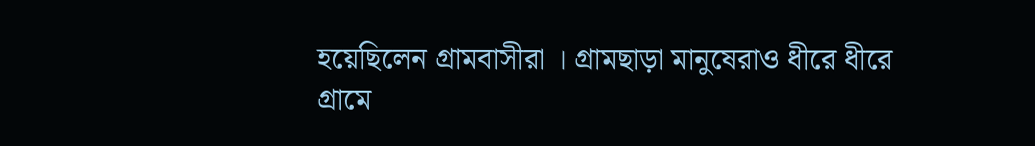হয়েছিলেন গ্রামবাসীরা । গ্রামছাড়া মানুষেরাও ধীরে ধীরে গ্রামে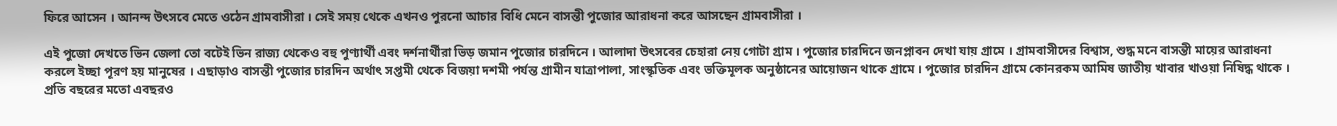ফিরে আসেন । আনন্দ উৎসবে মেতে ওঠেন গ্রামবাসীরা । সেই সময় থেকে এখনও পুরনো আচার বিধি মেনে বাসন্তী পুজোর আরাধনা করে আসছেন গ্রামবাসীরা ।

এই পুজো দেখতে ভিন জেলা তো বটেই ভিন রাজ্য থেকেও বহু পুণ্যার্থী এবং দর্শনার্থীরা ভিড় জমান পুজোর চারদিনে । আলাদা উৎসবের চেহারা নেয় গোটা গ্রাম । পুজোর চারদিনে জনপ্লাবন দেখা যায় গ্রামে । গ্রামবাসীদের বিশ্বাস, শুদ্ধ মনে বাসন্তী মায়ের আরাধনা করলে ইচ্ছা পূরণ হয় মানুষের । এছাড়াও বাসন্তী পুজোর চারদিন অর্থাৎ সপ্তমী থেকে বিজয়া দশমী পর্যন্ত গ্রামীন যাত্রাপালা, সাংস্কৃতিক এবং ভক্তিমূলক অনুষ্ঠানের আয়োজন থাকে গ্রামে । পুজোর চারদিন গ্রামে কোনরকম আমিষ জাতীয় খাবার খাওয়া নিষিদ্ধ থাকে । প্রতি বছরের মতো এবছরও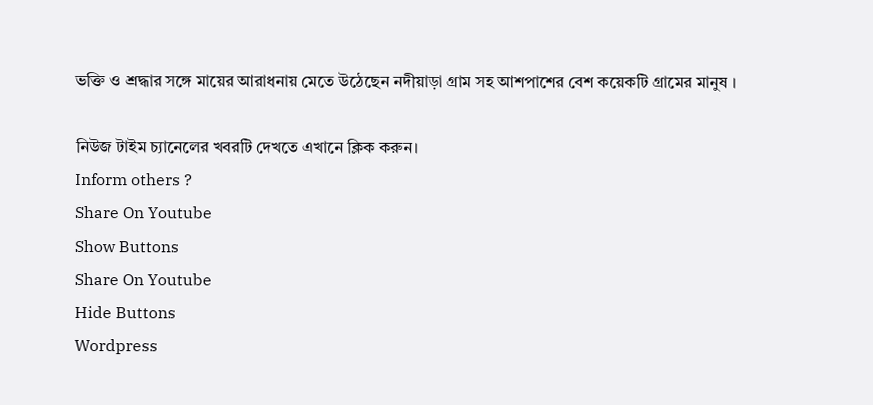ভক্তি ও শ্রদ্ধার সঙ্গে মায়ের আরাধনায় মেতে উঠেছেন নদীয়াড়া গ্রাম সহ আশপাশের বেশ কয়েকটি গ্রামের মানুষ ।

নিউজ টাইম চ্যানেলের খবরটি দেখতে এখানে ক্লিক করুন।
Inform others ?
Share On Youtube
Show Buttons
Share On Youtube
Hide Buttons
Wordpress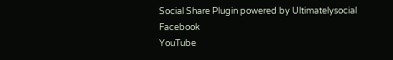Social Share Plugin powered by Ultimatelysocial
Facebook
YouTube